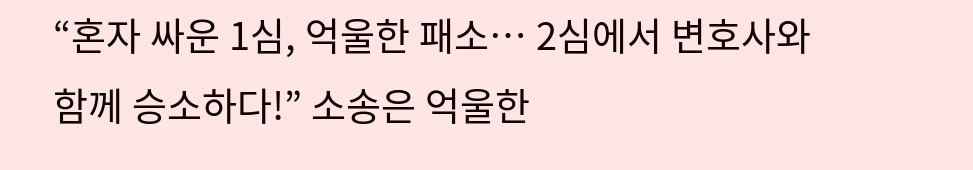“혼자 싸운 1심, 억울한 패소… 2심에서 변호사와 함께 승소하다!” 소송은 억울한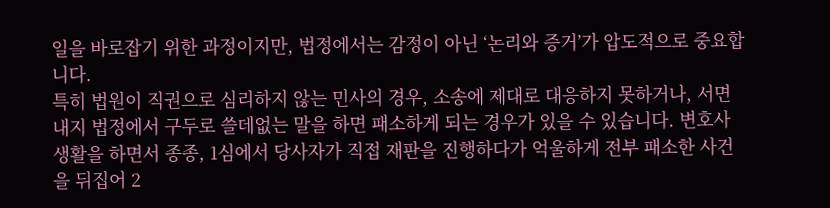일을 바로잡기 위한 과정이지만, 법정에서는 감정이 아닌 ‘논리와 증거’가 압도적으로 중요합니다.
특히 법원이 직권으로 심리하지 않는 민사의 경우, 소송에 제대로 대응하지 못하거나, 서면 내지 법정에서 구두로 쓸데없는 말을 하면 패소하게 되는 경우가 있을 수 있습니다. 변호사 생활을 하면서 종종, 1심에서 당사자가 직접 재판을 진행하다가 억울하게 전부 패소한 사건을 뒤집어 2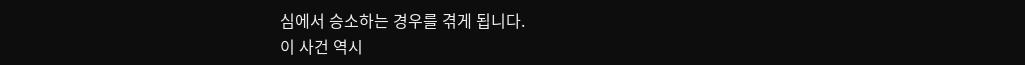심에서 승소하는 경우를 겪게 됩니다.
이 사건 역시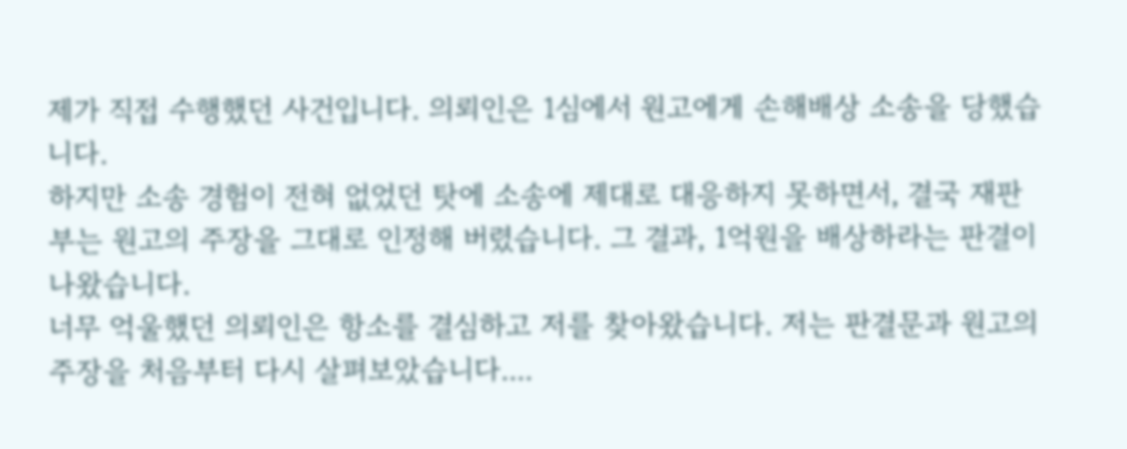제가 직접 수행했던 사건입니다. 의뢰인은 1심에서 원고에게 손해배상 소송을 당했습니다.
하지만 소송 경험이 전혀 없었던 탓에 소송에 제대로 대응하지 못하면서, 결국 재판부는 원고의 주장을 그대로 인정해 버렸습니다. 그 결과, 1억원을 배상하라는 판결이 나왔습니다.
너무 억울했던 의뢰인은 항소를 결심하고 저를 찾아왔습니다. 저는 판결문과 원고의 주장을 처음부터 다시 살펴보았습니다....